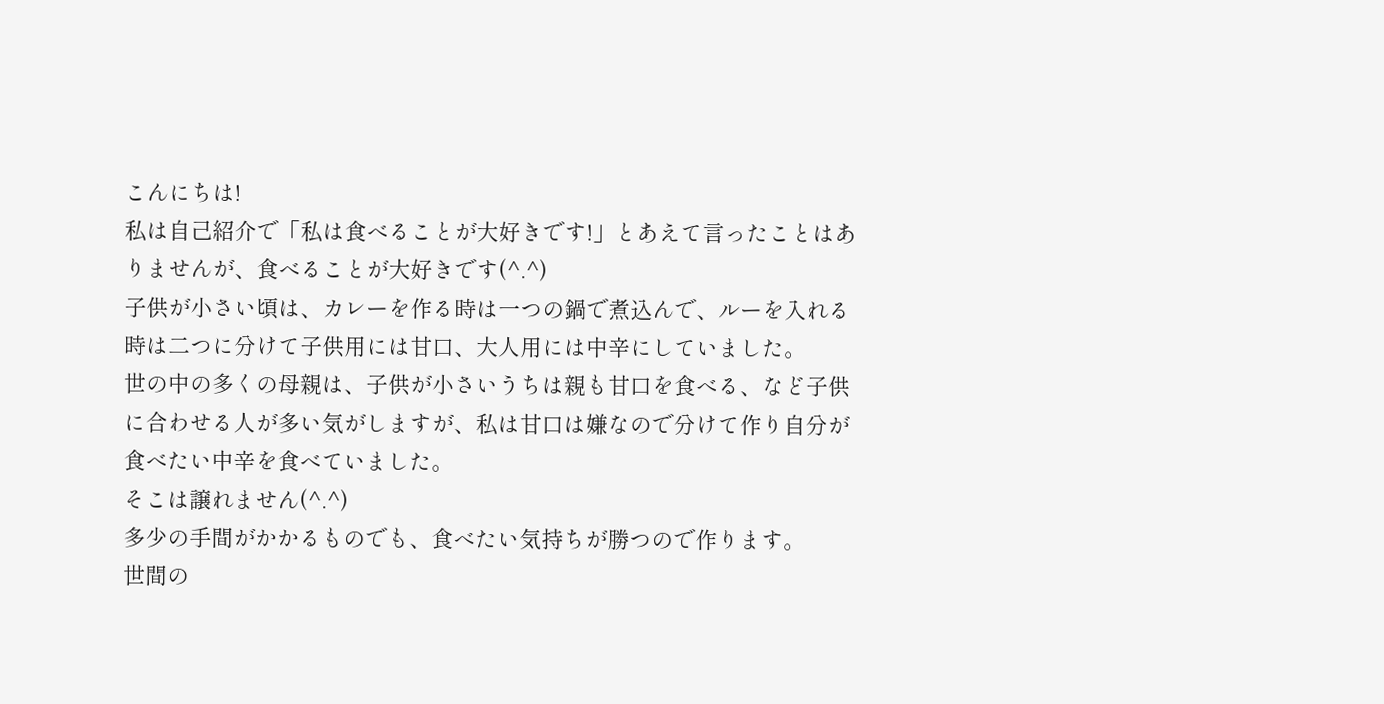こんにちは!
私は自己紹介で「私は食べることが大好きです!」とあえて言ったことはありませんが、食べることが大好きです(^.^)
子供が小さい頃は、カレーを作る時は一つの鍋で煮込んで、ルーを入れる時は二つに分けて子供用には甘口、大人用には中辛にしていました。
世の中の多くの母親は、子供が小さいうちは親も甘口を食べる、など子供に合わせる人が多い気がしますが、私は甘口は嫌なので分けて作り自分が食べたい中辛を食べていました。
そこは譲れません(^.^)
多少の手間がかかるものでも、食べたい気持ちが勝つので作ります。
世間の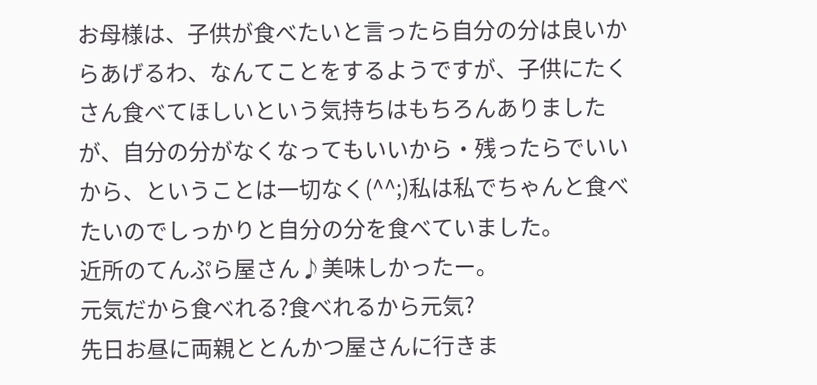お母様は、子供が食べたいと言ったら自分の分は良いからあげるわ、なんてことをするようですが、子供にたくさん食べてほしいという気持ちはもちろんありましたが、自分の分がなくなってもいいから・残ったらでいいから、ということは一切なく(^^;)私は私でちゃんと食べたいのでしっかりと自分の分を食べていました。
近所のてんぷら屋さん♪美味しかったー。
元気だから食べれる?食べれるから元気?
先日お昼に両親ととんかつ屋さんに行きま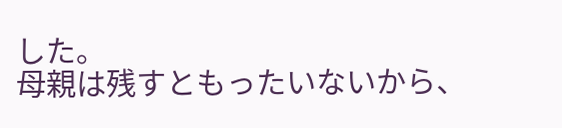した。
母親は残すともったいないから、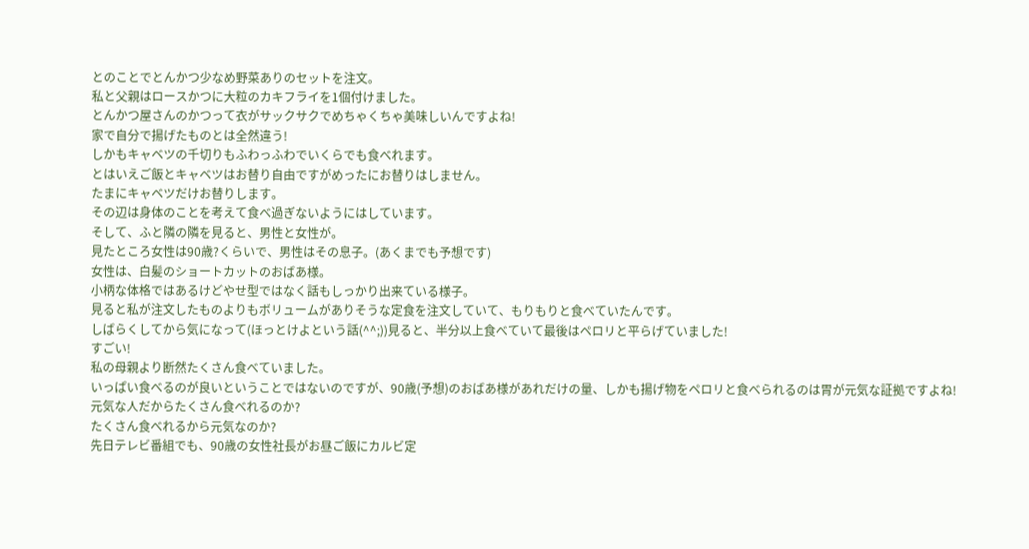とのことでとんかつ少なめ野菜ありのセットを注文。
私と父親はロースかつに大粒のカキフライを1個付けました。
とんかつ屋さんのかつって衣がサックサクでめちゃくちゃ美味しいんですよね!
家で自分で揚げたものとは全然違う!
しかもキャベツの千切りもふわっふわでいくらでも食べれます。
とはいえご飯とキャベツはお替り自由ですがめったにお替りはしません。
たまにキャベツだけお替りします。
その辺は身体のことを考えて食べ過ぎないようにはしています。
そして、ふと隣の隣を見ると、男性と女性が。
見たところ女性は90歳?くらいで、男性はその息子。(あくまでも予想です)
女性は、白髪のショートカットのおばあ様。
小柄な体格ではあるけどやせ型ではなく話もしっかり出来ている様子。
見ると私が注文したものよりもボリュームがありそうな定食を注文していて、もりもりと食べていたんです。
しばらくしてから気になって(ほっとけよという話(^^;))見ると、半分以上食べていて最後はペロリと平らげていました!
すごい!
私の母親より断然たくさん食べていました。
いっぱい食べるのが良いということではないのですが、90歳(予想)のおばあ様があれだけの量、しかも揚げ物をペロリと食べられるのは胃が元気な証拠ですよね!
元気な人だからたくさん食べれるのか?
たくさん食べれるから元気なのか?
先日テレビ番組でも、90歳の女性社長がお昼ご飯にカルビ定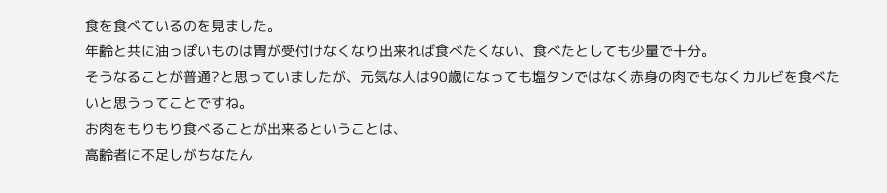食を食べているのを見ました。
年齢と共に油っぽいものは胃が受付けなくなり出来れば食べたくない、食べたとしても少量で十分。
そうなることが普通?と思っていましたが、元気な人は90歳になっても塩タンではなく赤身の肉でもなくカルビを食べたいと思うってことですね。
お肉をもりもり食べることが出来るということは、
高齢者に不足しがちなたん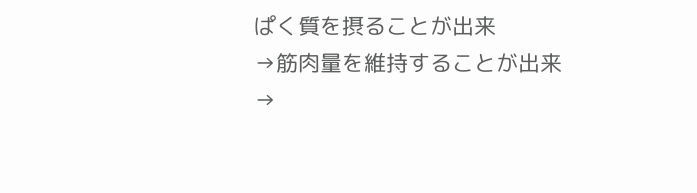ぱく質を摂ることが出来
→筋肉量を維持することが出来
→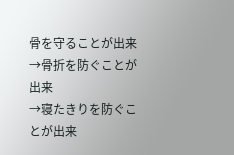骨を守ることが出来
→骨折を防ぐことが出来
→寝たきりを防ぐことが出来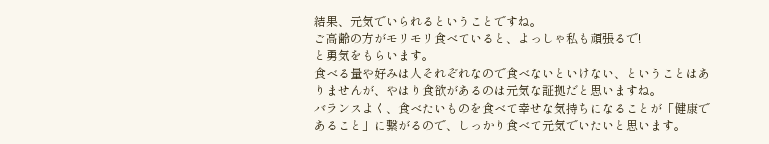結果、元気でいられるということですね。
ご高齢の方がモリモリ食べていると、よっしゃ私も頑張るで!
と勇気をもらいます。
食べる量や好みは人それぞれなので食べないといけない、ということはありませんが、やはり食欲があるのは元気な証拠だと思いますね。
バランスよく、食べたいものを食べて幸せな気持ちになることが「健康であること」に繋がるので、しっかり食べて元気でいたいと思います。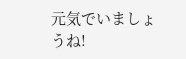元気でいましょうね!